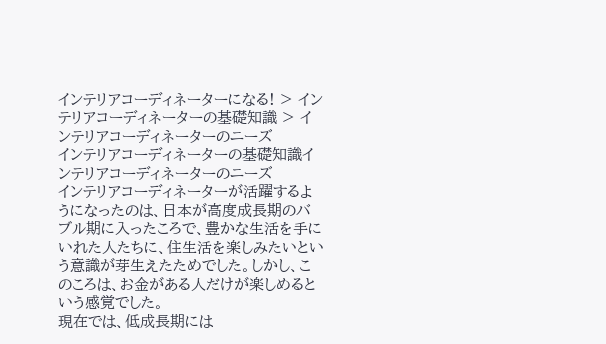インテリアコーディネーターになる! > インテリアコーディネーターの基礎知識 > インテリアコーディネーターのニーズ
インテリアコーディネーターの基礎知識インテリアコーディネーターのニーズ
インテリアコーディネーターが活躍するようになったのは、日本が高度成長期のバブル期に入ったころで、豊かな生活を手にいれた人たちに、住生活を楽しみたいという意識が芽生えたためでした。しかし、このころは、お金がある人だけが楽しめるという感覚でした。
現在では、低成長期には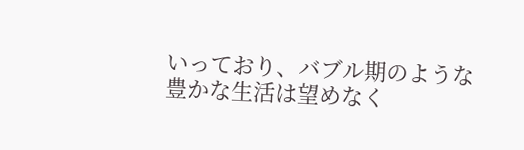いっており、バブル期のような豊かな生活は望めなく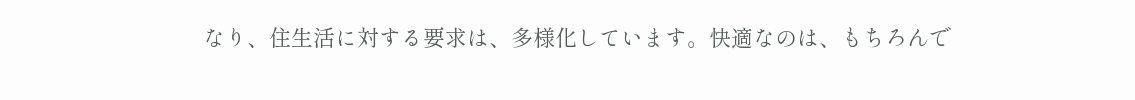なり、住生活に対する要求は、多様化しています。快適なのは、もちろんで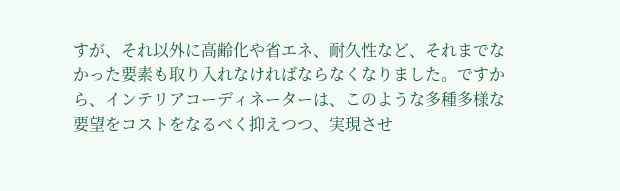すが、それ以外に高齢化や省エネ、耐久性など、それまでなかった要素も取り入れなければならなくなりました。ですから、インテリアコーディネーターは、このような多種多様な要望をコストをなるべく抑えつつ、実現させ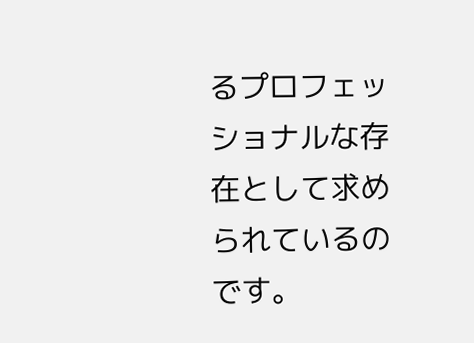るプロフェッショナルな存在として求められているのです。